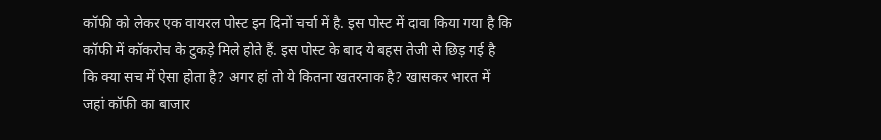कॉफी को लेकर एक वायरल पोस्ट इन दिनों चर्चा में है. इस पोस्ट में दावा किया गया है कि कॉफी में कॉकरोच के टुकड़े मिले होते हैं. इस पोस्ट के बाद ये बहस तेजी से छिड़ गई है कि क्या सच में ऐसा होता है? अगर हां तो ये कितना खतरनाक है? खासकर भारत में जहां कॉफी का बाजार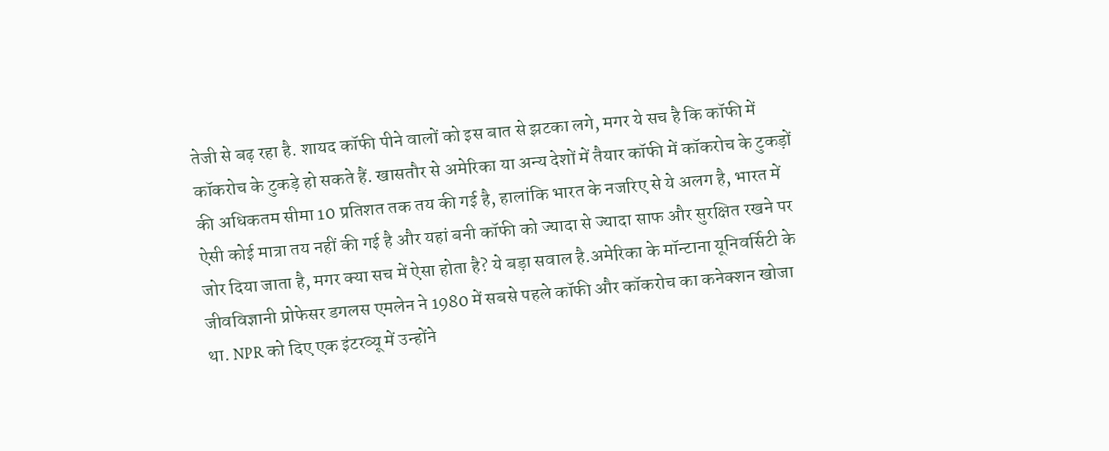तेजी से बढ़ रहा है. शायद कॉफी पीने वालों को इस बात से झटका लगे, मगर ये सच है कि कॉफी में कॉकरोच के टुकड़े हो सकते हैं. खासतौर से अमेरिका या अन्य देशों में तैयार कॉफी में कॉकरोच के टुकड़ों की अधिकतम सीमा 10 प्रतिशत तक तय की गई है, हालांकि भारत के नजरिए से ये अलग है, भारत में ऐसी कोई मात्रा तय नहीं की गई है और यहां बनी कॉफी को ज्यादा से ज्यादा साफ और सुरक्षित रखने पर जोर दिया जाता है, मगर क्या सच में ऐसा होता है? ये बड़ा सवाल है.अमेरिका के मॉन्टाना यूनिवर्सिटी के जीवविज्ञानी प्रोफेसर डगलस एमलेन ने 1980 में सबसे पहले कॉफी और कॉकरोच का कनेक्शन खोजा था. NPR को दिए एक इंटरव्यू में उन्होंने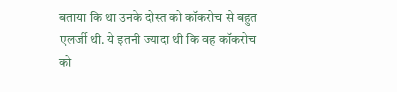बताया कि था उनके दोस्त को कॉकरोच से बहुत एलर्जी थी. ये इतनी ज्यादा थी कि वह कॉकरोच को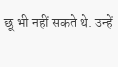छू भी नहीं सकते थे. उन्हें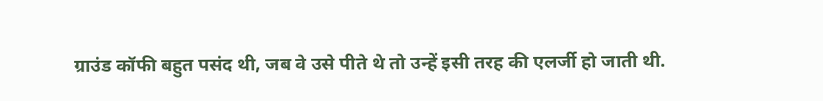ग्राउंड कॉफी बहुत पसंद थी, जब वे उसे पीते थे तो उन्हें इसी तरह की एलर्जी हो जाती थी.